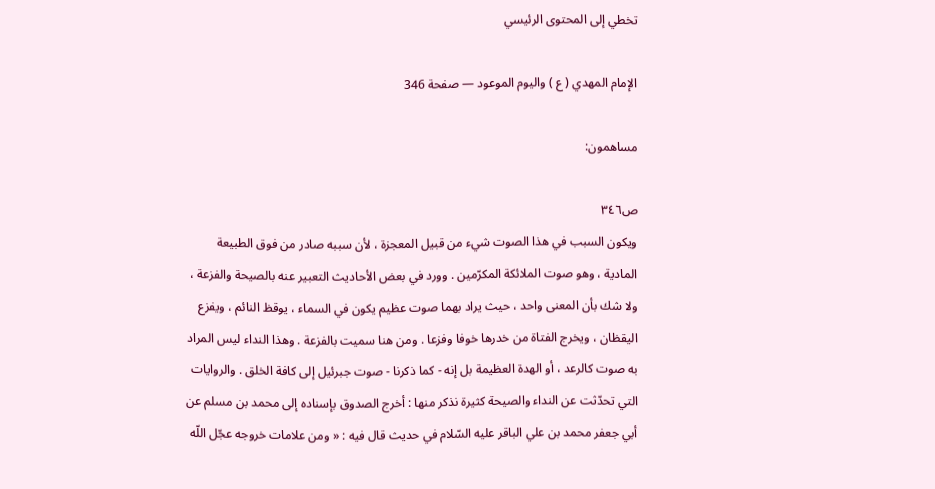تخطي إلى المحتوى الرئيسي

الإمام المهدي ( ع ) واليوم الموعود — صفحة 346

مساهمون:

ص٣٤٦
ويكون السبب في هذا الصوت شيء من قبيل المعجزة ، لأن سببه صادر من فوق الطبيعة المادية ، وهو صوت الملائكة المكرّمين . وورد في بعض الأحاديث التعبير عنه بالصيحة والفزعة ، ولا شك بأن المعنى واحد ، حيث يراد بهما صوت عظيم يكون في السماء ، يوقظ النائم ، ويفزع اليقظان ، ويخرج الفتاة من خدرها خوفا وفزعا . ومن هنا سميت بالفزعة . وهذا النداء ليس المراد به صوت كالرعد ، أو الهدة العظيمة بل إنه - كما ذكرنا - صوت جبرئيل إلى كافة الخلق . والروايات التي تحدّثت عن النداء والصيحة كثيرة نذكر منها : أخرج الصدوق بإسناده إلى محمد بن مسلم عن أبي جعفر محمد بن علي الباقر عليه السّلام في حديث قال فيه : « ومن علامات خروجه عجّل اللّه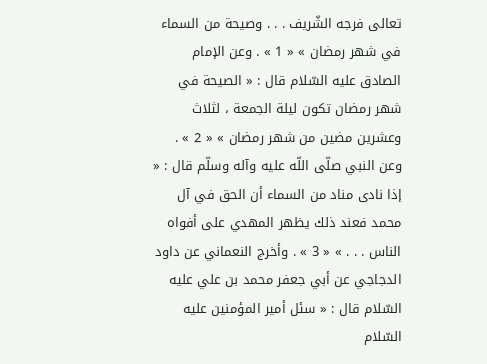تعالى فرجه الشّريف . . . وصيحة من السماء في شهر رمضان » « 1 » . وعن الإمام الصادق عليه السّلام قال : « الصيحة في شهر رمضان تكون ليلة الجمعة ، لثلاث وعشرين مضين من شهر رمضان » « 2 » . وعن النبي صلّى اللّه عليه وآله وسلّم قال : « إذا نادى مناد من السماء أن الحق في آل محمد فعند ذلك يظهر المهدي على أفواه الناس . . . » « 3 » . وأخرج النعماني عن داود الدجاجي عن أبي جعفر محمد بن علي عليه السّلام قال : « سئل أمير المؤمنين عليه السّلام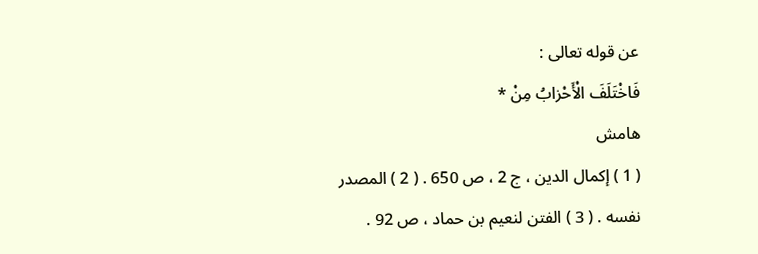عن قوله تعالى :
فَاخْتَلَفَ الْأَحْزابُ مِنْ *
هامش
( 1 ) إكمال الدين ، ج 2 ، ص 650 . ( 2 ) المصدر نفسه . ( 3 ) الفتن لنعيم بن حماد ، ص 92 .